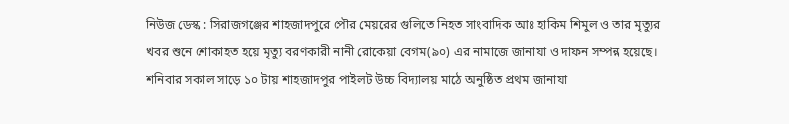নিউজ ডেস্ক : সিরাজগঞ্জের শাহজাদপুরে পৌর মেয়রের গুলিতে নিহত সাংবাদিক আঃ হাকিম শিমুল ও তার মৃত্যুর খবর শুনে শোকাহত হয়ে মৃত্যু বরণকারী নানী রোকেয়া বেগম(৯০) এর নামাজে জানাযা ও দাফন সম্পন্ন হয়েছে।
শনিবার সকাল সাড়ে ১০ টায় শাহজাদপুর পাইলট উচ্চ বিদ্যালয় মাঠে অনুষ্ঠিত প্রথম জানাযা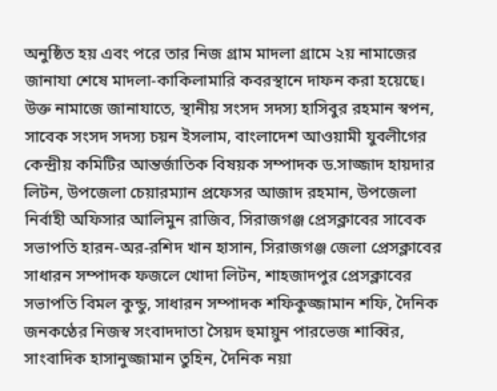অনুষ্ঠিত হয় এবং পরে তার নিজ গ্রাম মাদলা গ্রামে ২য় নামাজের জানাযা শেষে মাদলা-কাকিলামারি কবরস্থানে দাফন করা হয়েছে। উক্ত নামাজে জানাযাতে, স্থানীয় সংসদ সদস্য হাসিবুর রহমান স্বপন, সাবেক সংসদ সদস্য চয়ন ইসলাম, বাংলাদেশ আওয়ামী যুবলীগের কেন্দ্রীয় কমিটির আন্তর্জাতিক বিষয়ক সম্পাদক ড.সাজ্জাদ হায়দার লিটন, উপজেলা চেয়ারম্যান প্রফেসর আজাদ রহমান, উপজেলা নির্বাহী অফিসার আলিমুন রাজিব, সিরাজগঞ্জ প্রেসক্লাবের সাবেক সভাপতি হারন-অর-রশিদ খান হাসান, সিরাজগঞ্জ জেলা প্রেসক্লাবের সাধারন সম্পাদক ফজলে খোদা লিটন, শাহজাদপুর প্রেসক্লাবের সভাপতি বিমল কুন্ডু, সাধারন সম্পাদক শফিকুজ্জামান শফি, দৈনিক জনকণ্ঠের নিজস্ব সংবাদদাতা সৈয়দ হুমায়ুন পারভেজ শাব্বির, সাংবাদিক হাসানুজ্জামান তুহিন, দৈনিক নয়া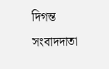দিগন্ত সংবাদদাতা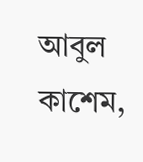আবুল কাশেম,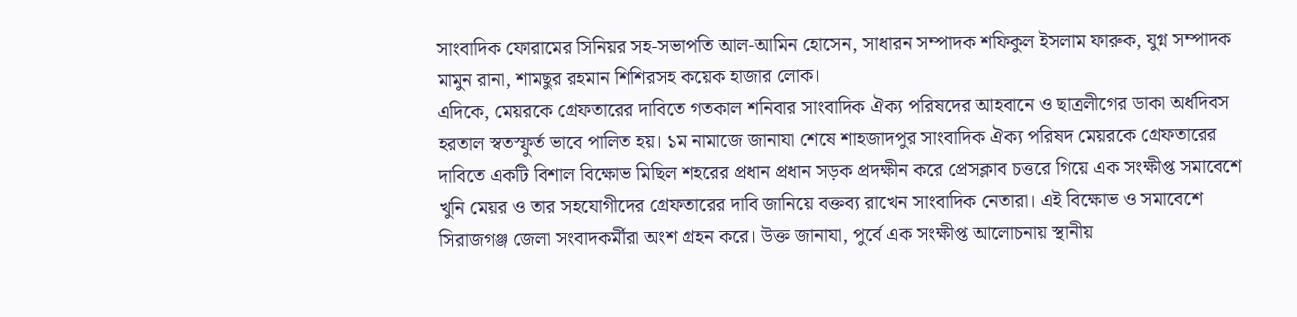সাংবাদিক ফোরামের সিনিয়র সহ-সভাপতি আল-আমিন হোসেন, সাধারন সম্পাদক শফিকুল ইসলাম ফারুক, যুগ্ন সম্পাদক মামুন রানা, শামছুর রহমান শিশিরসহ কয়েক হাজার লোক।
এদিকে, মেয়রকে গ্রেফতারের দাবিতে গতকাল শনিবার সাংবাদিক ঐক্য পরিষদের আহবানে ও ছাত্রলীগের ডাকা অর্ধদিবস হরতাল স্বতস্ফুর্ত ভাবে পালিত হয়। ১ম নামাজে জানাযা শেষে শাহজাদপুর সাংবাদিক ঐক্য পরিষদ মেয়রকে গ্রেফতারের দাবিতে একটি বিশাল বিক্ষোভ মিছিল শহরের প্রধান প্রধান সড়ক প্রদক্ষীন করে প্রেসক্লাব চত্তরে গিয়ে এক সংক্ষীপ্ত সমাবেশে খুনি মেয়র ও তার সহযোগীদের গ্রেফতারের দাবি জানিয়ে বক্তব্য রাখেন সাংবাদিক নেতারা। এই বিক্ষোভ ও সমাবেশে সিরাজগঞ্জ জেলা সংবাদকর্মীরা অংশ গ্রহন করে। উক্ত জানাযা, পুর্বে এক সংক্ষীপ্ত আলোচনায় স্থানীয়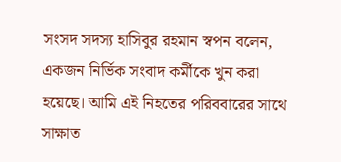সংসদ সদস্য হাসিবুর রহমান স্বপন বলেন, একজন নির্ভিক সংবাদ কর্মীকে খুন করা হয়েছে। আমি এই নিহতের পরিববারের সাথে সাক্ষাত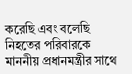করেছি এবং বলেছি নিহতের পরিবারকে মাননীয় প্রধানমন্ত্রীর সাথে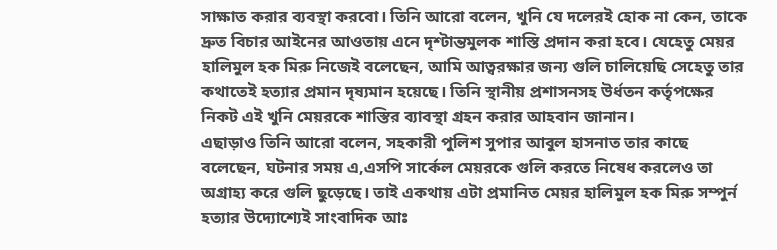সাক্ষাত করার ব্যবস্থা করবো। তিনি আরো বলেন, খুনি যে দলেরই হোক না কেন, তাকে দ্রুত বিচার আইনের আওতায় এনে দৃশ্টান্তমুলক শাস্তি প্রদান করা হবে। যেহেতু মেয়র হালিমুল হক মিরু নিজেই বলেছেন, আমি আত্বরক্ষার জন্য গুলি চালিয়েছি সেহেতু তার কথাতেই হত্যার প্রমান দৃষ্যমান হয়েছে। তিনি স্থানীয় প্রশাসনসহ উর্ধতন কর্তৃপক্ষের নিকট এই খুনি মেয়রকে শাস্তির ব্যাবস্থা গ্রহন করার আহবান জানান।
এছাড়াও তিনি আরো বলেন, সহকারী পুলিশ সুপার আবুল হাসনাত তার কাছে বলেছেন, ঘটনার সময় এ,এসপি সার্কেল মেয়রকে গুলি করতে নিষেধ করলেও তা অগ্রাহ্য করে গুলি ছুড়েছে। তাই একথায় এটা প্রমানিত মেয়র হালিমুল হক মিরু সম্পুর্ন হত্যার উদ্যোশ্যেই সাংবাদিক আঃ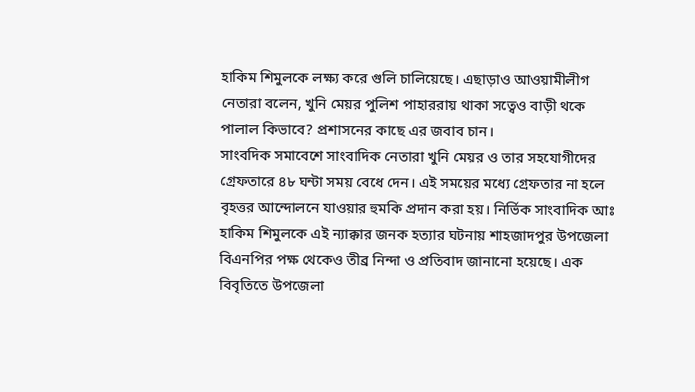হাকিম শিমুলকে লক্ষ্য করে গুলি চালিয়েছে। এছাড়াও আওয়ামীলীগ নেতারা বলেন, খুনি মেয়র পুলিশ পাহাররায় থাকা সত্বেও বাড়ী থকে পালাল কিভাবে? প্রশাসনের কাছে এর জবাব চান।
সাংবদিক সমাবেশে সাংবাদিক নেতারা খুনি মেয়র ও তার সহযোগীদের গ্রেফতারে ৪৮ ঘন্টা সময় বেধে দেন। এই সময়ের মধ্যে গ্রেফতার না হলে বৃহত্তর আন্দোলনে যাওয়ার হুমকি প্রদান করা হয়। নির্ভিক সাংবাদিক আঃ হাকিম শিমুলকে এই ন্যাক্কার জনক হত্যার ঘটনায় শাহজাদপুর উপজেলা বিএনপির পক্ষ থেকেও তীব্র নিন্দা ও প্রতিবাদ জানানো হয়েছে। এক বিবৃতিতে উপজেলা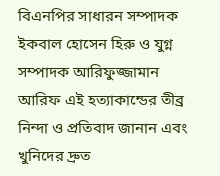বিএনপির সাধারন সম্পাদক ইকবাল হোসেন হিরু ও যুগ্ন সম্পাদক আরিফুজ্জামান আরিফ এই হত্যাকান্ডের তীব্র নিন্দা ও প্রতিবাদ জানান এবং খুনিদের দ্রুত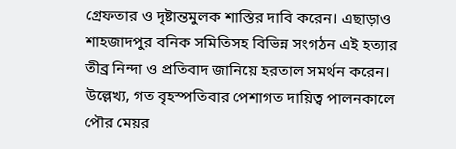গ্রেফতার ও দৃষ্টান্তমুলক শাস্তির দাবি করেন। এছাড়াও শাহজাদপুর বনিক সমিতিসহ বিভিন্ন সংগঠন এই হত্যার তীব্র নিন্দা ও প্রতিবাদ জানিয়ে হরতাল সমর্থন করেন।
উল্লেখ্য, গত বৃহস্পতিবার পেশাগত দায়িত্ব পালনকালে পৌর মেয়র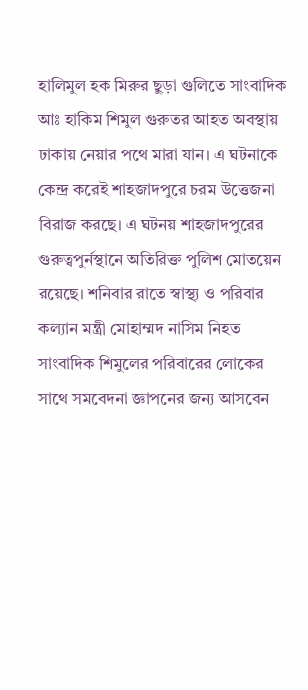হালিমুল হক মিরুর ছুড়া গুলিতে সাংবাদিক আঃ হাকিম শিমুল গুরুতর আহত অবস্থায় ঢাকায় নেয়ার পথে মারা যান। এ ঘটনাকে কেন্দ্র করেই শাহজাদপুরে চরম উত্তেজনা বিরাজ করছে। এ ঘটনয় শাহজাদপুরের গুরুত্বপুর্নস্থানে অতিরিক্ত পুলিশ মোতয়েন রয়েছে। শনিবার রাতে স্বাস্থ্য ও পরিবার কল্যান মন্ত্রী মোহাম্মদ নাসিম নিহত সাংবাদিক শিমুলের পরিবারের লোকের সাথে সমবেদনা জ্ঞাপনের জন্য আসবেন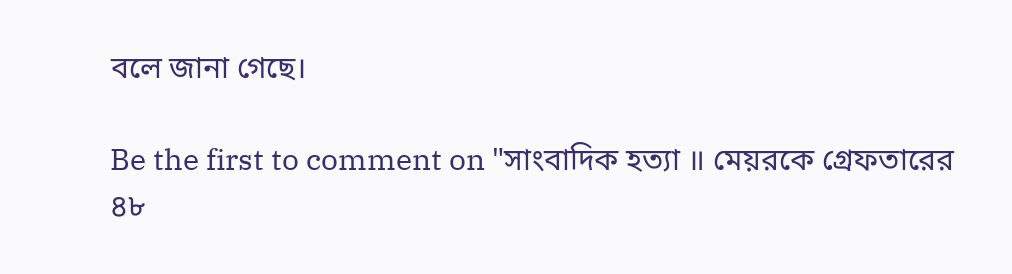বলে জানা গেছে।

Be the first to comment on "সাংবাদিক হত্যা ॥ মেয়রকে গ্রেফতারের ৪৮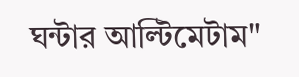ঘন্টার আল্টিমেটাম"